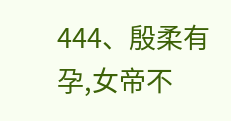444、殷柔有孕,女帝不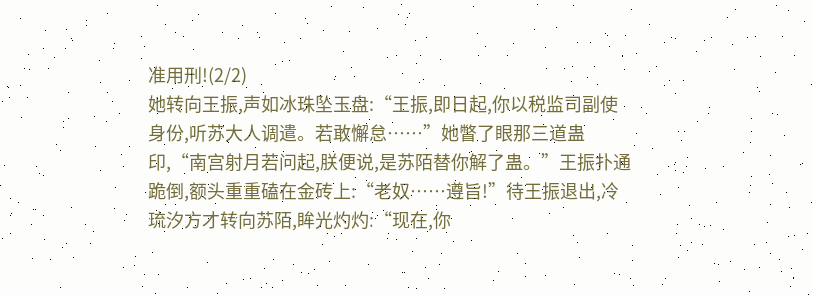准用刑!(2/2)
她转向王振,声如冰珠坠玉盘:“王振,即日起,你以税监司副使身份,听苏大人调遣。若敢懈怠……”她瞥了眼那三道蛊印,“南宫射月若问起,朕便说,是苏陌替你解了蛊。”王振扑通跪倒,额头重重磕在金砖上:“老奴……遵旨!”待王振退出,冷琉汐方才转向苏陌,眸光灼灼:“现在,你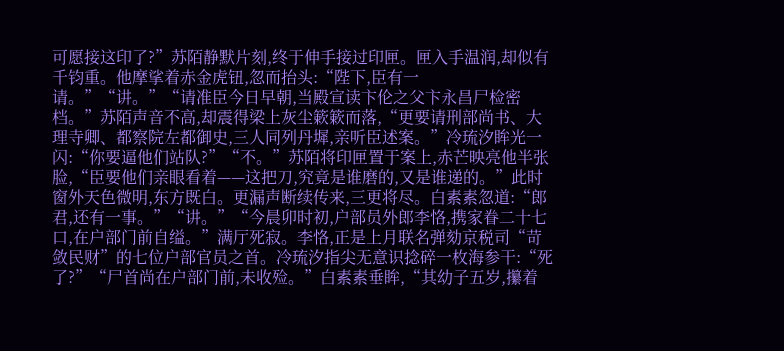可愿接这印了?”苏陌静默片刻,终于伸手接过印匣。匣入手温润,却似有千钧重。他摩挲着赤金虎钮,忽而抬头:“陛下,臣有一请。”“讲。”“请准臣今日早朝,当殿宣读卞伦之父卞永昌尸检密档。”苏陌声音不高,却震得梁上灰尘簌簌而落,“更要请刑部尚书、大理寺卿、都察院左都御史,三人同列丹墀,亲听臣述案。”冷琉汐眸光一闪:“你要逼他们站队?”“不。”苏陌将印匣置于案上,赤芒映亮他半张脸,“臣要他们亲眼看着——这把刀,究竟是谁磨的,又是谁递的。”此时窗外天色微明,东方既白。更漏声断续传来,三更将尽。白素素忽道:“郎君,还有一事。”“讲。”“今晨卯时初,户部员外郎李恪,携家眷二十七口,在户部门前自缢。”满厅死寂。李恪,正是上月联名弹劾京税司“苛敛民财”的七位户部官员之首。冷琉汐指尖无意识捻碎一枚海参干:“死了?”“尸首尚在户部门前,未收殓。”白素素垂眸,“其幼子五岁,攥着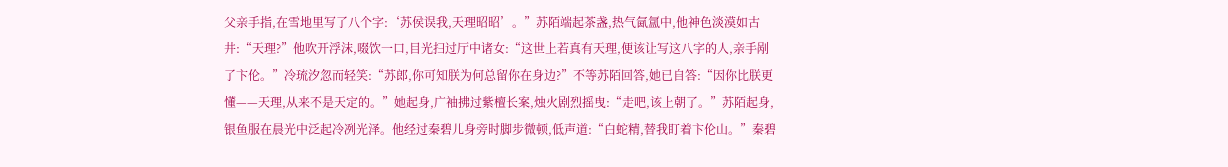父亲手指,在雪地里写了八个字:‘苏侯误我,天理昭昭’。”苏陌端起茶盏,热气氤氲中,他神色淡漠如古井:“天理?”他吹开浮沫,啜饮一口,目光扫过厅中诸女:“这世上若真有天理,便该让写这八字的人,亲手剐了卞伦。”冷琉汐忽而轻笑:“苏郎,你可知朕为何总留你在身边?”不等苏陌回答,她已自答:“因你比朕更懂——天理,从来不是天定的。”她起身,广袖拂过紫檀长案,烛火剧烈摇曳:“走吧,该上朝了。”苏陌起身,银鱼服在晨光中泛起冷冽光泽。他经过秦碧儿身旁时脚步微顿,低声道:“白蛇精,替我盯着卞伦山。”秦碧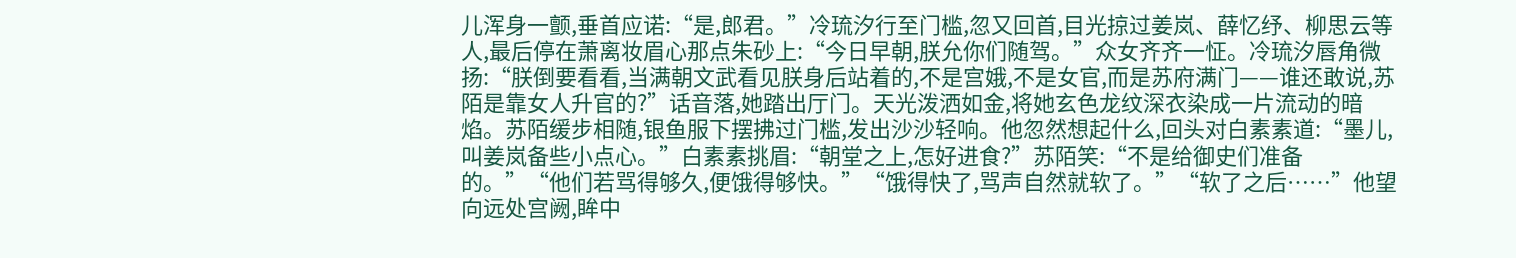儿浑身一颤,垂首应诺:“是,郎君。”冷琉汐行至门槛,忽又回首,目光掠过姜岚、薛忆纾、柳思云等人,最后停在萧离妆眉心那点朱砂上:“今日早朝,朕允你们随驾。”众女齐齐一怔。冷琉汐唇角微扬:“朕倒要看看,当满朝文武看见朕身后站着的,不是宫娥,不是女官,而是苏府满门——谁还敢说,苏陌是靠女人升官的?”话音落,她踏出厅门。天光泼洒如金,将她玄色龙纹深衣染成一片流动的暗焰。苏陌缓步相随,银鱼服下摆拂过门槛,发出沙沙轻响。他忽然想起什么,回头对白素素道:“墨儿,叫姜岚备些小点心。”白素素挑眉:“朝堂之上,怎好进食?”苏陌笑:“不是给御史们准备的。”“他们若骂得够久,便饿得够快。”“饿得快了,骂声自然就软了。”“软了之后……”他望向远处宫阙,眸中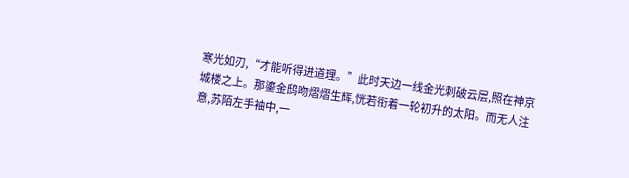寒光如刃,“才能听得进道理。”此时天边一线金光刺破云层,照在神京城楼之上。那鎏金鸱吻熠熠生辉,恍若衔着一轮初升的太阳。而无人注意,苏陌左手袖中,一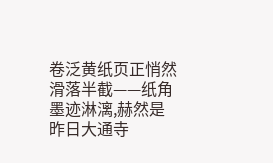卷泛黄纸页正悄然滑落半截——纸角墨迹淋漓,赫然是昨日大通寺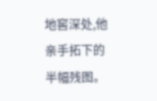地窖深处,他亲手拓下的半幅残图。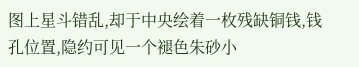图上星斗错乱,却于中央绘着一枚残缺铜钱,钱孔位置,隐约可见一个褪色朱砂小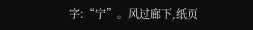字:“宁”。风过廊下,纸页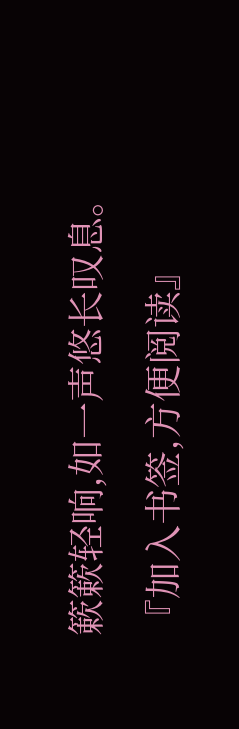簌簌轻响,如一声悠长叹息。
『加入书签,方便阅读』